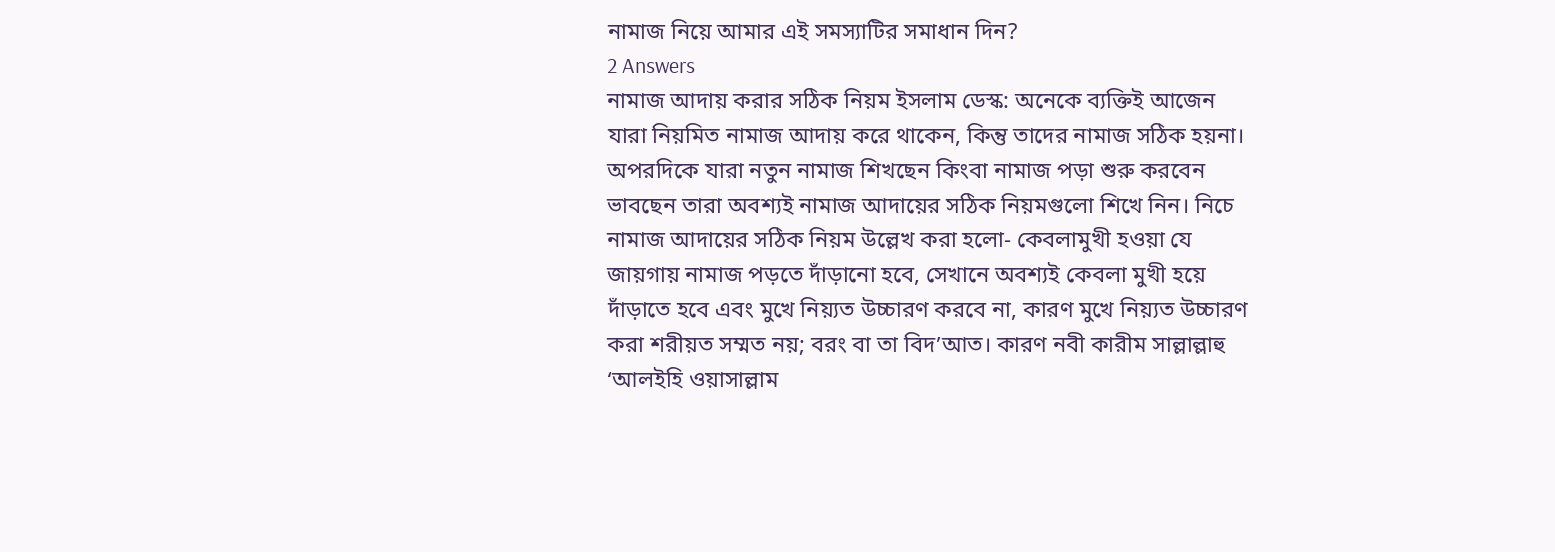নামাজ নিয়ে আমার এই সমস্যাটির সমাধান দিন?
2 Answers
নামাজ আদায় করার সঠিক নিয়ম ইসলাম ডেস্ক: অনেকে ব্যক্তিই আজেন যারা নিয়মিত নামাজ আদায় করে থাকেন, কিন্তু তাদের নামাজ সঠিক হয়না। অপরদিকে যারা নতুন নামাজ শিখছেন কিংবা নামাজ পড়া শুরু করবেন ভাবছেন তারা অবশ্যই নামাজ আদায়ের সঠিক নিয়মগুলো শিখে নিন। নিচে নামাজ আদায়ের সঠিক নিয়ম উল্লেখ করা হলো- কেবলামুখী হওয়া যে জায়গায় নামাজ পড়তে দাঁড়ানো হবে, সেখানে অবশ্যই কেবলা মুখী হয়ে দাঁড়াতে হবে এবং মুখে নিয়্যত উচ্চারণ করবে না, কারণ মুখে নিয়্যত উচ্চারণ করা শরীয়ত সম্মত নয়; বরং বা তা বিদ’আত। কারণ নবী কারীম সাল্লাল্লাহু ‘আলইহি ওয়াসাল্লাম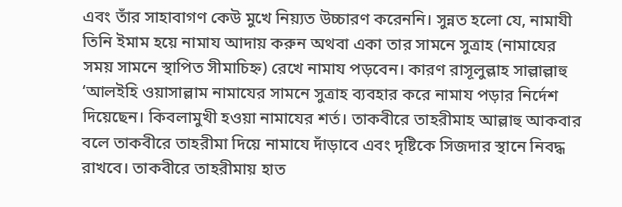এবং তাঁর সাহাবাগণ কেউ মুখে নিয়্যত উচ্চারণ করেননি। সুন্নত হলো যে, নামাযী তিনি ইমাম হয়ে নামায আদায় করুন অথবা একা তার সামনে সুত্রাহ (নামাযের সময় সামনে স্থাপিত সীমাচিহ্ন) রেখে নামায পড়বেন। কারণ রাসূলুল্লাহ সাল্লাল্লাহু ‘আলইহি ওয়াসাল্লাম নামাযের সামনে সুত্রাহ ব্যবহার করে নামায পড়ার নির্দেশ দিয়েছেন। কিবলামুখী হওয়া নামাযের শর্ত। তাকবীরে তাহরীমাহ আল্লাহু আকবার বলে তাকবীরে তাহরীমা দিয়ে নামাযে দাঁড়াবে এবং দৃষ্টিকে সিজদার স্থানে নিবদ্ধ রাখবে। তাকবীরে তাহরীমায় হাত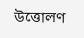উত্তোলণ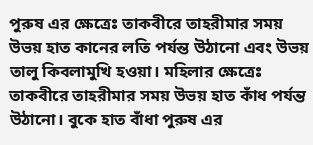পুরুষ এর ক্ষেত্রেঃ তাকবীরে তাহরীমার সময় উভয় হাত কানের লতি পর্যন্ত উঠানো এবং উভয় তালু কিবলামুখি হওয়া। মহিলার ক্ষেত্রেঃ তাকবীরে তাহরীমার সময় উভয় হাত কাঁধ পর্যন্ত উঠানো। বুকে হাত বাঁধা পুরুষ এর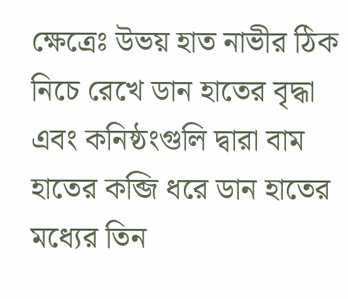ক্ষেত্রেঃ উভয় হাত নাভীর ঠিক নিচে রেখে ডান হাতের বৃদ্ধা এবং কনিষ্ঠংগুলি দ্বারা বাম হাতের কব্জি ধরে ডান হাতের মধ্যের তিন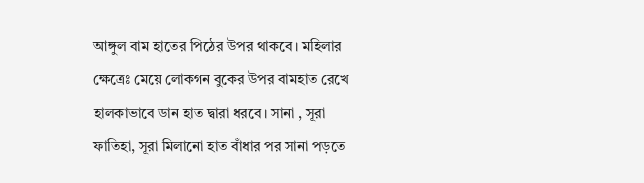আঙ্গুল বাম হাতের পিঠের উপর থাকবে। মহিলার ক্ষেত্রেঃ মেয়ে লোকগন বুকের উপর বামহাত রেখে হালকাভাবে ডান হাত দ্বারা ধরবে। সানা , সূরা ফাতিহা, সূরা মিলানো হাত বাঁধার পর সানা পড়তে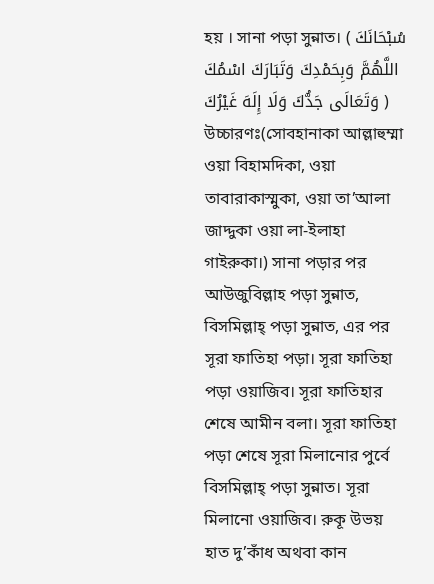হয় । সানা পড়া সুন্নাত। ( سُبْحَانَكَ اللَّهُمَّ وَبِحَمْدِكَ وَتَبَارَكَ اسْمُكَ وَتَعَالَى جَدُّكَ وَلَا إِلَهَ غَيْرُكَ ) উচ্চারণঃ(সোবহানাকা আল্লাহুম্মা ওয়া বিহামদিকা, ওয়া তাবারাকাস্মুকা, ওয়া তা’আলা জাদ্দুকা ওয়া লা-ইলাহা গাইরুকা।) সানা পড়ার পর আউজুবিল্লাহ পড়া সুন্নাত, বিসমিল্লাহ্ পড়া সুন্নাত, এর পর সূরা ফাতিহা পড়া। সূরা ফাতিহা পড়া ওয়াজিব। সূরা ফাতিহার শেষে আমীন বলা। সূরা ফাতিহা পড়া শেষে সূরা মিলানোর পুর্বে বিসমিল্লাহ্ পড়া সুন্নাত। সূরা মিলানো ওয়াজিব। রুকূ উভয় হাত দু’কাঁধ অথবা কান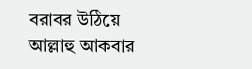বরাবর উঠিয়ে আল্লাহু আকবার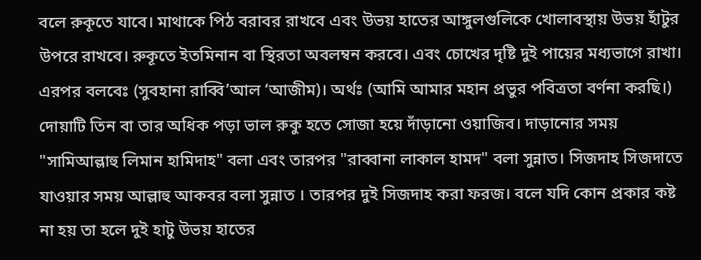বলে রুকূতে যাবে। মাথাকে পিঠ বরাবর রাখবে এবং উভয় হাতের আঙ্গুলগুলিকে খোলাবস্থায় উভয় হাঁটুর উপরে রাখবে। রুকূতে ইতমিনান বা স্থিরতা অবলম্বন করবে। এবং চোখের দৃষ্টি দুই পায়ের মধ্যভাগে রাখা। এরপর বলবেঃ (সুবহানা রাব্বি’আল ‘আজীম)। অর্থঃ (আমি আমার মহান প্রভুর পবিত্রতা বর্ণনা করছি।) দোয়াটি তিন বা তার অধিক পড়া ভাল রুকু হতে সোজা হয়ে দাঁড়ানো ওয়াজিব। দাড়ানোর সময় "সামিআল্লাহু লিমান হামিদাহ" বলা এবং তারপর "রাব্বানা লাকাল হামদ" বলা সুন্নাত। সিজদাহ সিজদাতে যাওয়ার সময় আল্লাহু আকবর বলা সুন্নাত । তারপর দুই সিজদাহ করা ফরজ। বলে যদি কোন প্রকার কষ্ট না হয় তা হলে দুই হাটু উভয় হাতের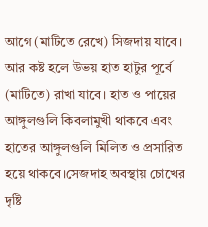আগে (মাটিতে রেখে) সিজদায় যাবে। আর কষ্ট হলে উভয় হাত হাটুর পূর্বে (মাটিতে) রাখা যাবে। হাত ও পায়ের আঙ্গুলগুলি কিবলামুখী থাকবে এবং হাতের আঙ্গুলগুলি মিলিত ও প্রসারিত হয়ে থাকবে।সেজদাহ অবস্থায় চোখের দৃষ্টি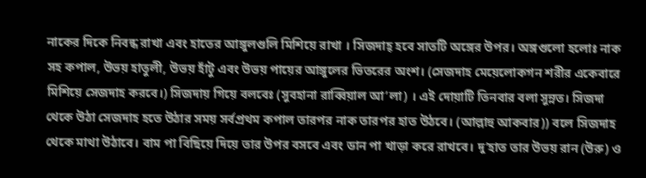নাকের দিকে নিবন্ধ রাখা এবং হাতের আঙ্গুলগুলি মিশিয়ে রাখা । সিজদাহ্ হবে সাতটি অঙ্গের উপর। অঙ্গগুলো হলোঃ নাক সহ কপাল, উভয় হাতুলী, উভয় হাঁটু এবং উভয় পায়ের আঙ্গুলের ভিতরের অংশ। (সেজদাহ মেয়েলোকগন শরীর একেবারে মিশিয়ে সেজদাহ করবে।) সিজদায় গিয়ে বলবেঃ (সুবহানা রাব্বিয়াল আ’লা) । এই দোয়াটি তিনবার বলা সুন্নত। সিজদা থেকে উঠা সেজদাহ হতে উঠার সময় সর্বপ্রথম কপাল তারপর নাক তারপর হাত উঠবে। (আল্লাহু আকবার)) বলে সিজদাহ থেকে মাথা উঠাবে। বাম পা বিছিয়ে দিয়ে তার উপর বসবে এবং ডান পা খাড়া করে রাখবে। দু’হাত তার উভয় রান (উরু) ও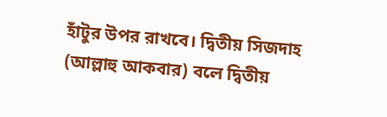হাঁটুর উপর রাখবে। দ্বিতীয় সিজদাহ (আল্লাহু আকবার) বলে দ্বিতীয়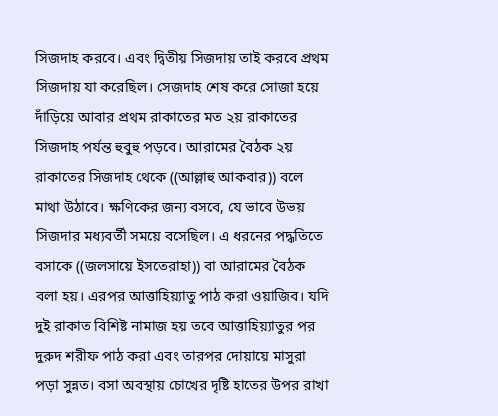সিজদাহ করবে। এবং দ্বিতীয় সিজদায় তাই করবে প্রথম সিজদায় যা করেছিল। সেজদাহ শেষ করে সোজা হয়ে দাঁড়িয়ে আবার প্রথম রাকাতের মত ২য় রাকাতের সিজদাহ পর্যন্ত হুবুহু পড়বে। আরামের বৈঠক ২য় রাকাতের সিজদাহ থেকে ((আল্লাহু আকবার)) বলে মাথা উঠাবে। ক্ষণিকের জন্য বসবে, যে ভাবে উভয় সিজদার মধ্যবর্তী সময়ে বসেছিল। এ ধরনের পদ্ধতিতে বসাকে ((জলসায়ে ইসতেরাহা)) বা আরামের বৈঠক বলা হয়। এরপর আত্তাহিয়্যাতু পাঠ করা ওয়াজিব। যদি দুই রাকাত বিশিষ্ট নামাজ হয় তবে আত্তাহিয়্যাতুর পর দুরুদ শরীফ পাঠ করা এবং তারপর দোয়ায়ে মাসুরা পড়া সুন্নত। বসা অবস্থায় চোখের দৃষ্টি হাতের উপর রাখা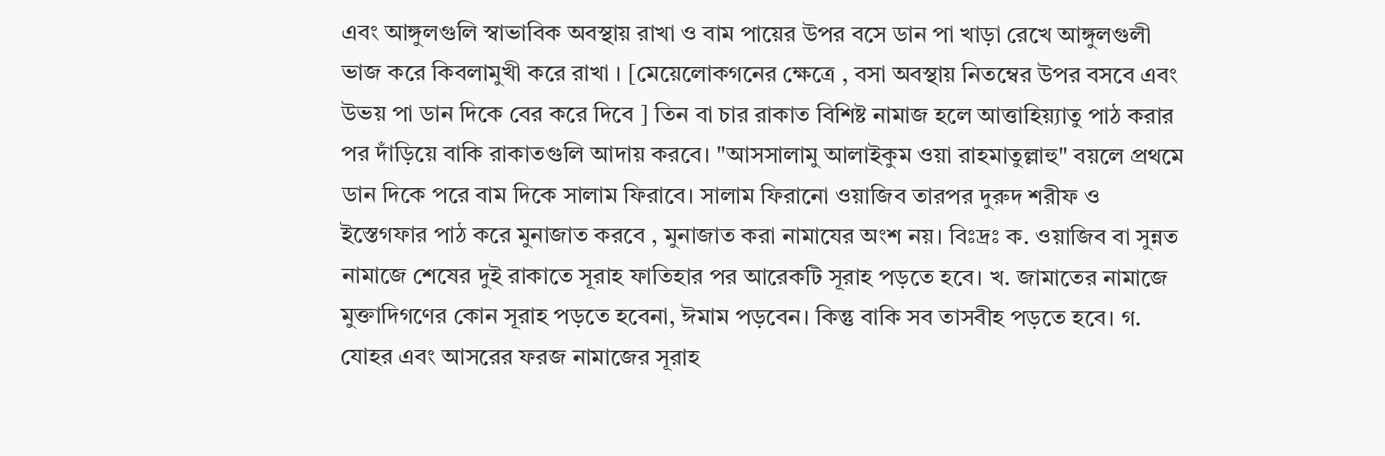এবং আঙ্গুলগুলি স্বাভাবিক অবস্থায় রাখা ও বাম পায়ের উপর বসে ডান পা খাড়া রেখে আঙ্গুলগুলী ভাজ করে কিবলামুখী করে রাখা । [মেয়েলোকগনের ক্ষেত্রে , বসা অবস্থায় নিতম্বের উপর বসবে এবং উভয় পা ডান দিকে বের করে দিবে ] তিন বা চার রাকাত বিশিষ্ট নামাজ হলে আত্তাহিয়্যাতু পাঠ করার পর দাঁড়িয়ে বাকি রাকাতগুলি আদায় করবে। "আসসালামু আলাইকুম ওয়া রাহমাতুল্লাহু" বয়লে প্রথমে ডান দিকে পরে বাম দিকে সালাম ফিরাবে। সালাম ফিরানো ওয়াজিব তারপর দুরুদ শরীফ ও ইস্তেগফার পাঠ করে মুনাজাত করবে , মুনাজাত করা নামাযের অংশ নয়। বিঃদ্রঃ ক. ওয়াজিব বা সুন্নত নামাজে শেষের দুই রাকাতে সূরাহ ফাতিহার পর আরেকটি সূরাহ পড়তে হবে। খ. জামাতের নামাজে মুক্তাদিগণের কোন সূরাহ পড়তে হবেনা, ঈমাম পড়বেন। কিন্তু বাকি সব তাসবীহ পড়তে হবে। গ. যোহর এবং আসরের ফরজ নামাজের সূরাহ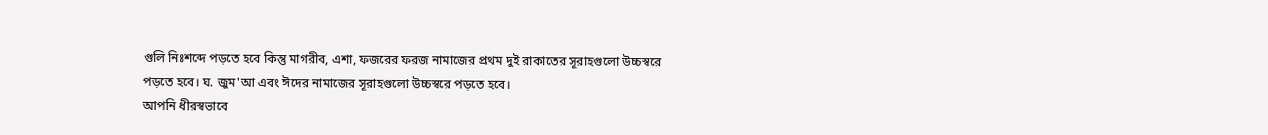গুলি নিঃশব্দে পড়তে হবে কিন্তু মাগরীব, এশা, ফজরের ফরজ নামাজের প্রথম দুই রাকাতের সূরাহগুলো উচ্চস্বরে পড়তে হবে। ঘ. জুম'আ এবং ঈদের নামাজের সূরাহগুলো উচ্চস্বরে পড়তে হবে।
আপনি ধীরস্বভাবে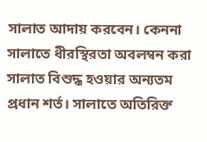সালাত আদায় করবেন। কেননা সালাতে ধীরস্থিরতা অবলম্বন করা সালাত বিশুদ্ধ হওয়ার অন্যতম প্রধান শর্ত। সালাতে অতিরিক্ত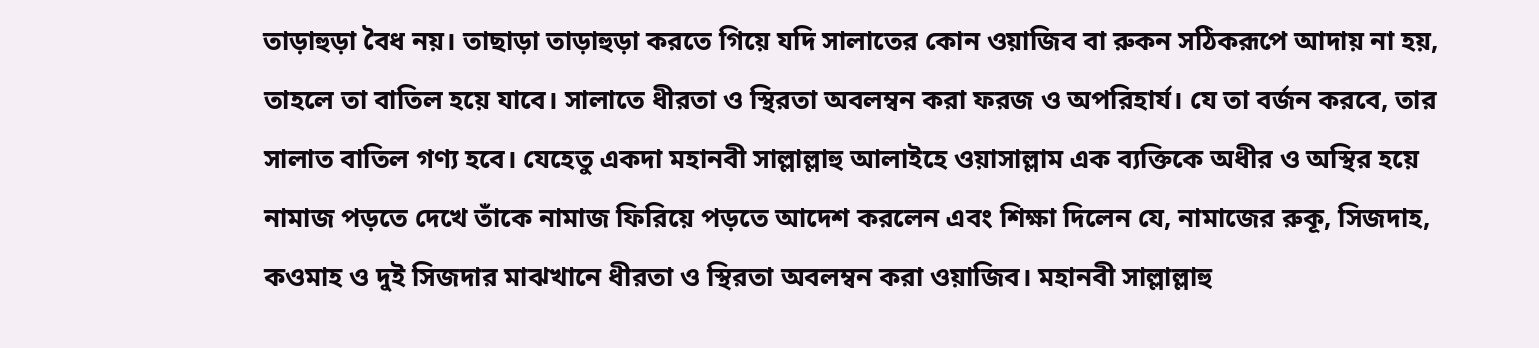তাড়াহুড়া বৈধ নয়। তাছাড়া তাড়াহুড়া করতে গিয়ে যদি সালাতের কোন ওয়াজিব বা রুকন সঠিকরূপে আদায় না হয়, তাহলে তা বাতিল হয়ে যাবে। সালাতে ধীরতা ও স্থিরতা অবলম্বন করা ফরজ ও অপরিহার্য। যে তা বর্জন করবে, তার সালাত বাতিল গণ্য হবে। যেহেতু একদা মহানবী সাল্লাল্লাহু আলাইহে ওয়াসাল্লাম এক ব্যক্তিকে অধীর ও অস্থির হয়ে নামাজ পড়তে দেখে তাঁকে নামাজ ফিরিয়ে পড়তে আদেশ করলেন এবং শিক্ষা দিলেন যে, নামাজের রুকূ, সিজদাহ, কওমাহ ও দুই সিজদার মাঝখানে ধীরতা ও স্থিরতা অবলম্বন করা ওয়াজিব। মহানবী সাল্লাল্লাহু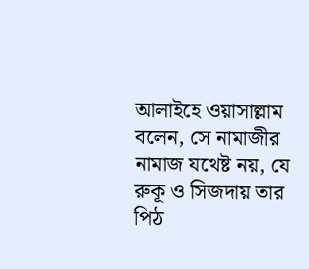আলাইহে ওয়াসাল্লাম বলেন, সে নামাজীর নামাজ যথেষ্ট নয়, যে রুকূ ও সিজদায় তার পিঠ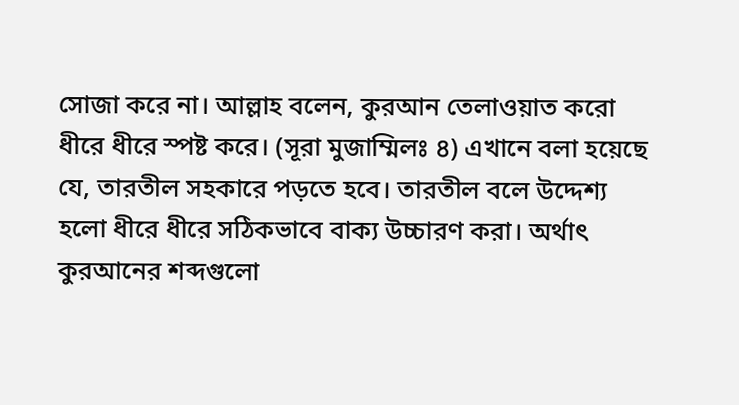সোজা করে না। আল্লাহ বলেন, কুরআন তেলাওয়াত করো ধীরে ধীরে স্পষ্ট করে। (সূরা মুজাম্মিলঃ ৪) এখানে বলা হয়েছে যে, তারতীল সহকারে পড়তে হবে। তারতীল বলে উদ্দেশ্য হলো ধীরে ধীরে সঠিকভাবে বাক্য উচ্চারণ করা। অর্থাৎ কুরআনের শব্দগুলো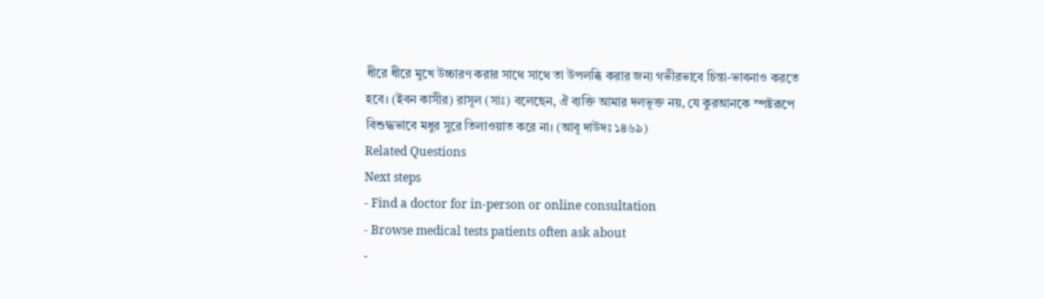ধীরে ধীরে মুখে উচ্চারণ করার সাথে সাথে তা উপলব্ধি করার জন্য গভীরভাবে চিন্তা-ভাবনাও করতে হবে। (ইবন কাসীর) রাসূল (সাঃ) বলেছেন, ঐ ব্যক্তি আমার দলভূক্ত নয়, যে কুরআনকে স্পষ্টরূপে বিশুদ্ধভাবে মধুর সুরে তিলাওয়াত করে না। (আবূ দাউদঃ ১৪৬৯)
Related Questions
Next steps
- Find a doctor for in-person or online consultation
- Browse medical tests patients often ask about
-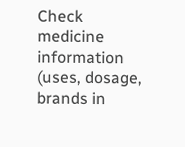Check medicine information (uses, dosage, brands in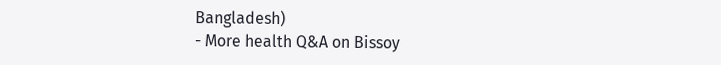Bangladesh)
- More health Q&A on Bissoy